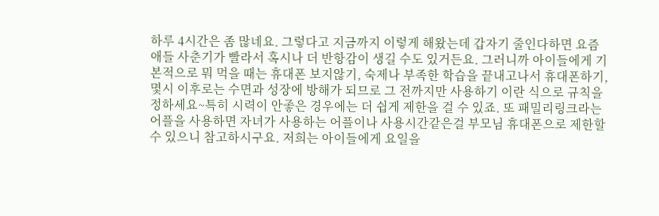하루 4시간은 좀 많네요. 그렇다고 지금까지 이렇게 해왔는데 갑자기 줄인다하면 요즘애들 사춘기가 빨라서 혹시나 더 반항감이 생길 수도 있거든요. 그러니까 아이들에게 기본적으로 뭐 먹을 때는 휴대폰 보지않기, 숙제나 부족한 학습을 끝내고나서 휴대폰하기, 몇시 이후로는 수면과 성장에 방해가 되므로 그 전까지만 사용하기 이란 식으로 규칙을 정하세요~특히 시력이 안좋은 경우에는 더 쉽게 제한을 걸 수 있죠. 또 패밀리링크라는 어플을 사용하면 자녀가 사용하는 어플이나 사용시간같은걸 부모님 휴대폰으로 제한할 수 있으니 참고하시구요. 저희는 아이들에게 요일을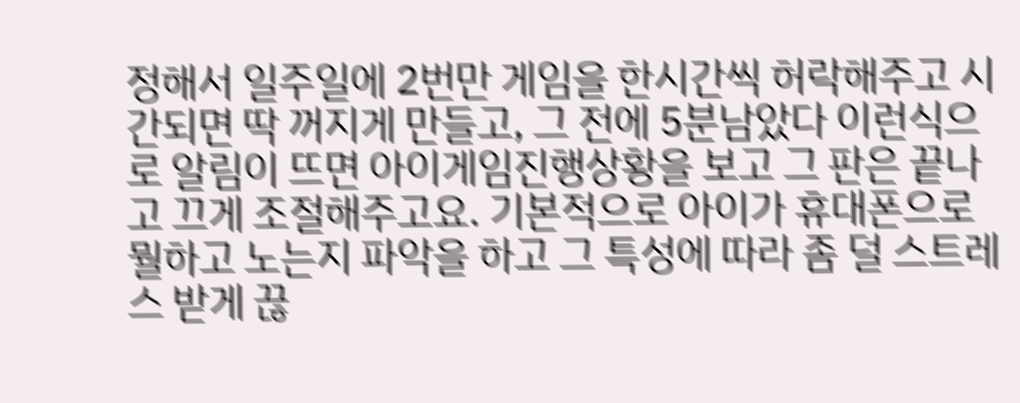정해서 일주일에 2번만 게임을 한시간씩 허락해주고 시간되면 딱 꺼지게 만들고, 그 전에 5분남았다 이런식으로 알림이 뜨면 아이게임진행상황을 보고 그 판은 끝나고 끄게 조절해주고요. 기본적으로 아이가 휴대폰으로 뭘하고 노는지 파악을 하고 그 특성에 따라 좀 덜 스트레스 받게 끊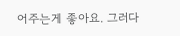어주는게 좋아요. 그러다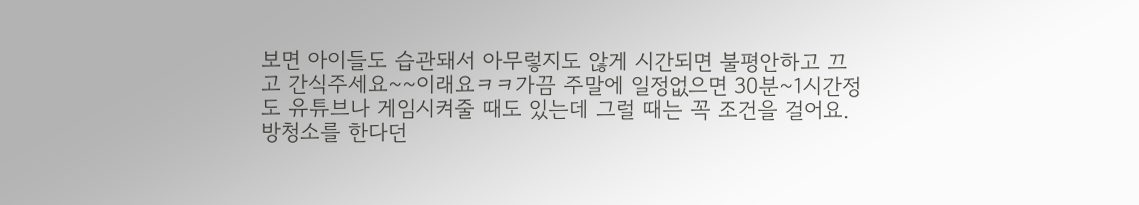보면 아이들도 습관돼서 아무렇지도 않게 시간되면 불평안하고 끄고 간식주세요~~이래요ㅋㅋ가끔 주말에 일정없으면 30분~1시간정도 유튜브나 게임시켜줄 때도 있는데 그럴 때는 꼭 조건을 걸어요. 방청소를 한다던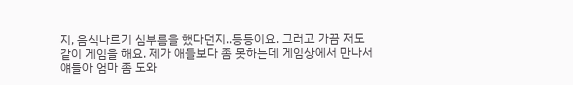지, 음식나르기 심부름을 했다던지..등등이요. 그러고 가끔 저도 같이 게임을 해요. 제가 애들보다 좀 못하는데 게임상에서 만나서 얘들아 엄마 좀 도와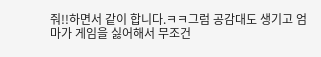줘!!하면서 같이 합니다.ㅋㅋ그럼 공감대도 생기고 엄마가 게임을 싫어해서 무조건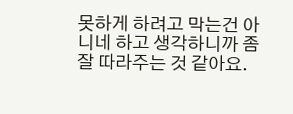못하게 하려고 막는건 아니네 하고 생각하니까 좀 잘 따라주는 것 같아요.